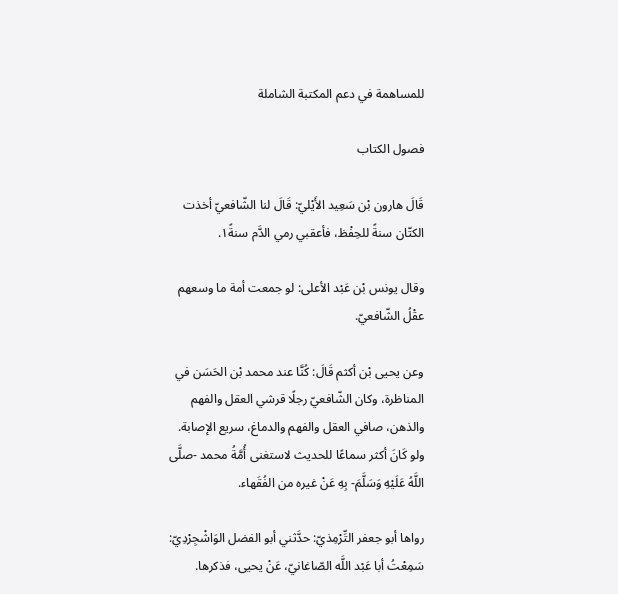للمساهمة في دعم المكتبة الشاملة

فصول الكتاب

قَالَ هارون بْن سَعِيد الأَيْليّ: قَالَ لنا الشّافعيّ أخذت الكتّان سنةً للحِفْظ، فأعقبي رمي الدَّم سنةً١.

وقال يونس بْن عَبْد الأعلى: لو جمعت أمة ما وسعهم عقْلُ الشّافعيّ.

وعن يحيى بْن أكثم قَالَ: كُنَّا عند محمد بْن الحَسَن في المناظرة، وكان الشّافعيّ رجلًا قرشي العقل والفهم والذهن، صافي العقل والفهم والدماغ، سريع الإصابة. ولو كَانَ أكثر سماعًا للحديث لاستغنى أُمَّةُ محمد -صلَّى اللَّهُ عَلَيْهِ وَسَلَّمَ- بِهِ عَنْ غيره من الفُقَهاء.

رواها أبو جعفر التِّرْمِذيّ: حدَّثني أبو الفضل الوَاشْجِرْدِيّ: سَمِعْتُ أبا عَبْد اللَّه الصّاغانيّ، عَنْ يحيى، فذكرها.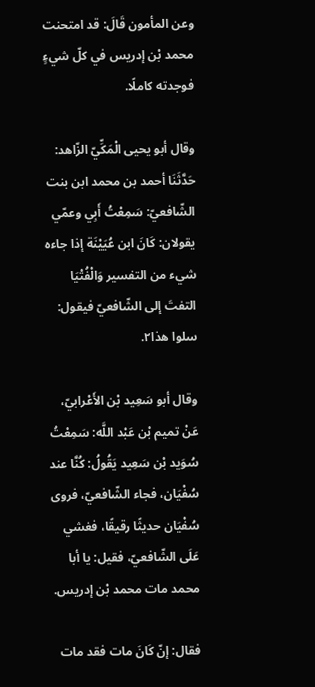وعن المأمون قَالَ: قد امتحنت محمد بْن إدريس في كلّ شيءٍ فوجدته كاملًا.

وقال أبو يحيى الْمَكِّيّ الزّاهد: حَدَّثَنَا أحمد بن محمد ابن بنت الشّافعيّ: سَمِعْتُ أَبِي وعمّي يقولان: كَانَ ابن عُيَيْنَة إذا جاءه شيء من التفسير وَالْفُتْيَا التفتَ إلى الشّافعيّ فيقول: سلوا هذا٢.

وقال أبو سَعِيد بْن الأَعْرابيّ، عَنْ تميم بْن عَبْد اللَّه: سَمِعْتُ سُوَيد بْن سَعِيد يَقُولُ: كُنَّا عند سُفْيَان، فجاء الشّافعيّ، فروى سُفْيَان حديثًا رقيقًا، فغشي عَلَى الشّافعيّ، فقيل: يا أبا محمد مات محمد بْن إدريس.

فقال: إنّ كَانَ مات فقد مات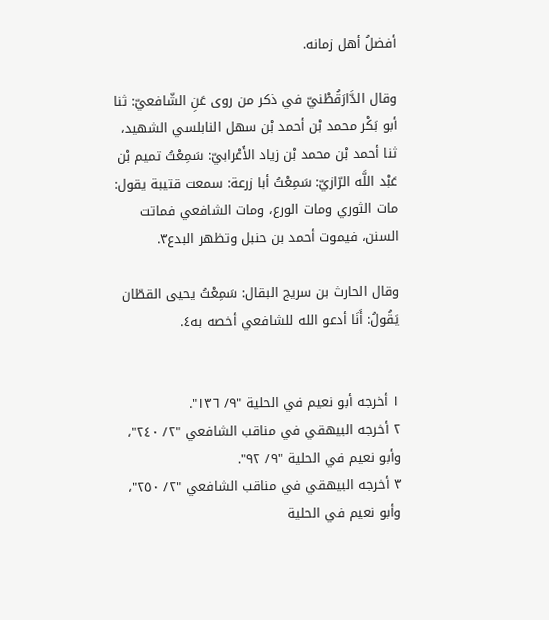أفضلُ أهل زمانه.

وقال الدَّارَقُطْنيّ في ذكر من روى عَنِ الشّافعيّ: ثنا أبو بَكْر محمد بْن أحمد بْن سهل النابلسي الشهيد، ثنا أحمد بْن محمد بْن زياد الأَعْرابيّ: سَمِعْتُ تميم بْن عَبْد اللَّه الرّازيّ: سَمِعْتُ أبا زرعة: سمعت قتيبة يقول: مات الثوري ومات الورع، ومات الشافعي فماتت السنن، فيموت أحمد بن حنبل وتظهر البدع٣.

وقال الحارث بن سريج البقال: سَمِعْتُ يحيى القطّان يَقُولُ: أَنَا أدعو الله للشافعي أخصه به٤.


١ أخرجه أبو نعيم في الحلية "٩/ ١٣٦".
٢ أخرجه البيهقي في مناقب الشافعي "٢/ ٢٤٠"، وأبو نعيم في الحلية "٩/ ٩٢".
٣ أخرجه البيهقي في مناقب الشافعي "٢/ ٢٥٠"، وأبو نعيم في الحلية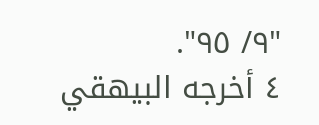"٩/ ٩٥".
٤ أخرجه البيهقي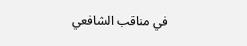في مناقب الشافعي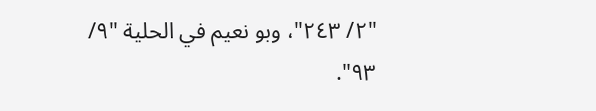"٢/ ٢٤٣"، وبو نعيم في الحلية "٩/ ٩٣".